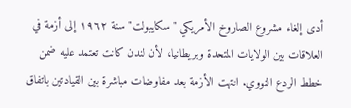أدى إلغاء مشروع الصاروخ الأمريكي "سكايبولت" سنة ١٩٦٢ إلى أزمة في العلاقات بين الولايات المتحدة وبريطانيا، لأن لندن كانت تعتمد عليه ضمن خطط الردع النووي. انتهت الأزمة بعد مفاوضات مباشرة بين القيادتين باتفاق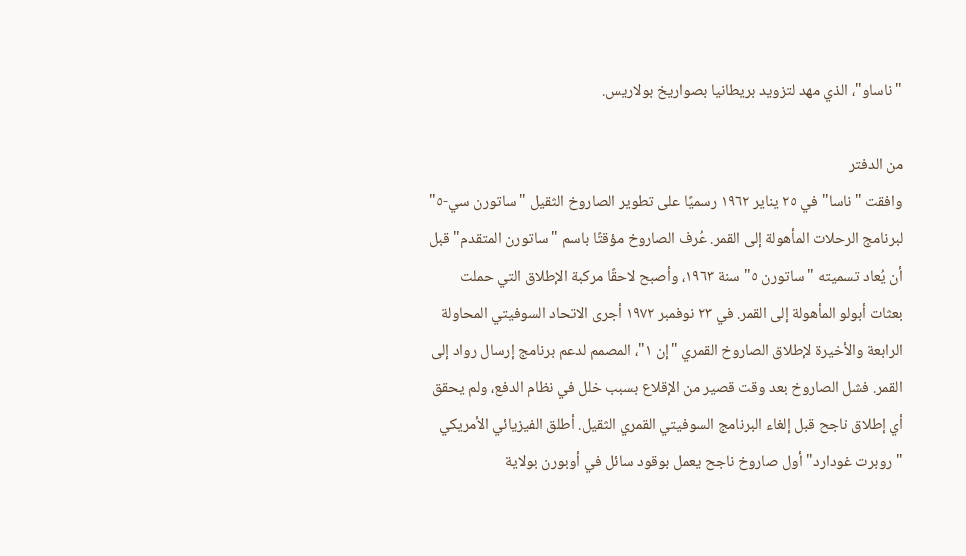"ناساو"، الذي مهد لتزويد بريطانيا بصواريخ بولاريس.

من الدفتر
وافقت "ناسا" في ٢٥ يناير ١٩٦٢ رسميًا على تطوير الصاروخ الثقيل "ساتورن سي-٥" لبرنامج الرحلات المأهولة إلى القمر. عُرف الصاروخ مؤقتًا باسم "ساتورن المتقدم" قبل أن يُعاد تسميته "ساتورن ٥" سنة ١٩٦٣، وأصبح لاحقًا مركبة الإطلاق التي حملت بعثات أبولو المأهولة إلى القمر. في ٢٣ نوفمبر ١٩٧٢ أجرى الاتحاد السوفيتي المحاولة الرابعة والأخيرة لإطلاق الصاروخ القمري "إن ١"، المصمم لدعم برنامج إرسال رواد إلى القمر. فشل الصاروخ بعد وقت قصير من الإقلاع بسبب خلل في نظام الدفع، ولم يحقق أي إطلاق ناجح قبل إلغاء البرنامج السوفيتي القمري الثقيل. أطلق الفيزيائي الأمريكي "روبرت غودارد" أول صاروخ ناجح يعمل بوقود سائل في أوبورن بولاية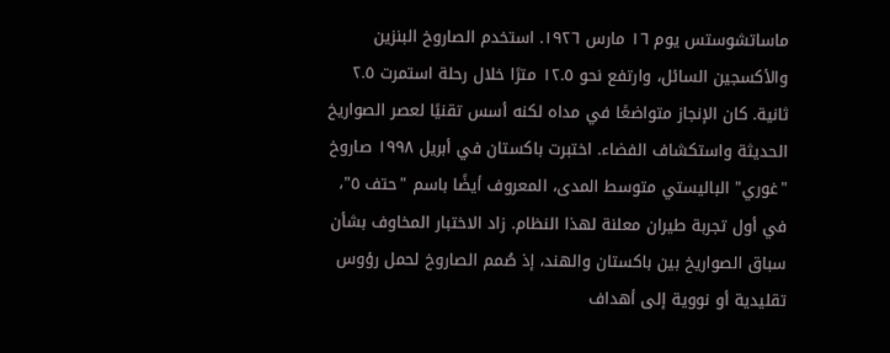ماساتشوستس يوم ١٦ مارس ١٩٢٦. استخدم الصاروخ البنزين والأكسجين السائل، وارتفع نحو ١٢.٥ مترًا خلال رحلة استمرت ٢.٥ ثانية. كان الإنجاز متواضعًا في مداه لكنه أسس تقنيًا لعصر الصواريخ الحديثة واستكشاف الفضاء. اختبرت باكستان في أبريل ١٩٩٨ صاروخ "غوري" الباليستي متوسط المدى، المعروف أيضًا باسم "حتف ٥"، في أول تجربة طيران معلنة لهذا النظام. زاد الاختبار المخاوف بشأن سباق الصواريخ بين باكستان والهند، إذ صُمم الصاروخ لحمل رؤوس تقليدية أو نووية إلى أهداف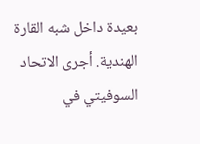بعيدة داخل شبه القارة الهندية. أجرى الاتحاد السوفيتي في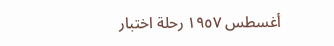أغسطس ١٩٥٧ رحلة اختبار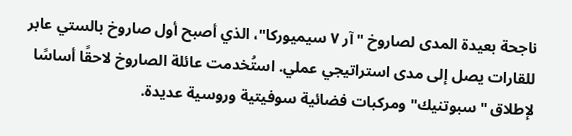ناجحة بعيدة المدى لصاروخ "آر ٧ سيميوركا"، الذي أصبح أول صاروخ بالستي عابر للقارات يصل إلى مدى استراتيجي عملي. استُخدمت عائلة الصاروخ لاحقًا أساسًا لإطلاق "سبوتنيك" ومركبات فضائية سوفيتية وروسية عديدة.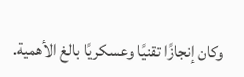وكان إنجازًا تقنيًا وعسكريًا بالغ الأهمية.